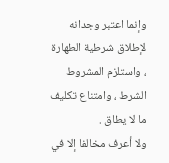وإنما اعتبر وجدانه لإطلاق شرطية الطهارة ، واستلزم المشروط الشرط ، وامتناع تكليف ما لا يطاق .
ولا أعرف مخالفا إلا في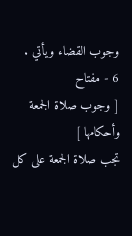وجوب القضاء ويأتي .
6 - مفتاح
[ وجوب صلاة الجمعة وأحكامها ]
تجب صلاة الجمعة على كل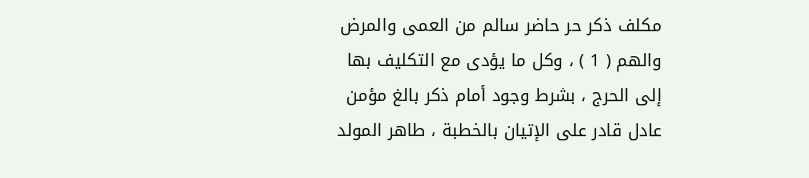مكلف ذكر حر حاضر سالم من العمى والمرض والهم ( 1 ) ، وكل ما يؤدى مع التكليف بها إلى الحرج ، بشرط وجود أمام ذكر بالغ مؤمن عادل قادر على الإتيان بالخطبة ، طاهر المولد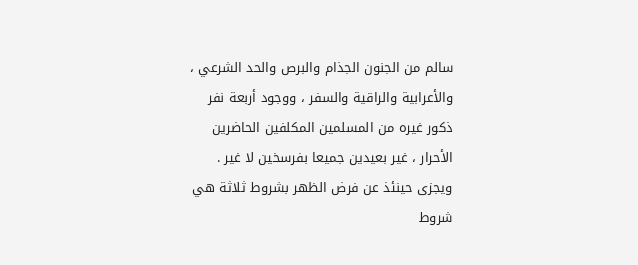سالم من الجنون الجذام والبرص والحد الشرعي ، والأعرابية والراقية والسفر ، ووجود أربعة نفر ذكور غيره من المسلمين المكلفين الحاضرين الأحرار ، غير بعيدين جميعا بفرسخين لا غير .
ويجزى حينئذ عن فرض الظهر بشروط ثلاثة هي شروط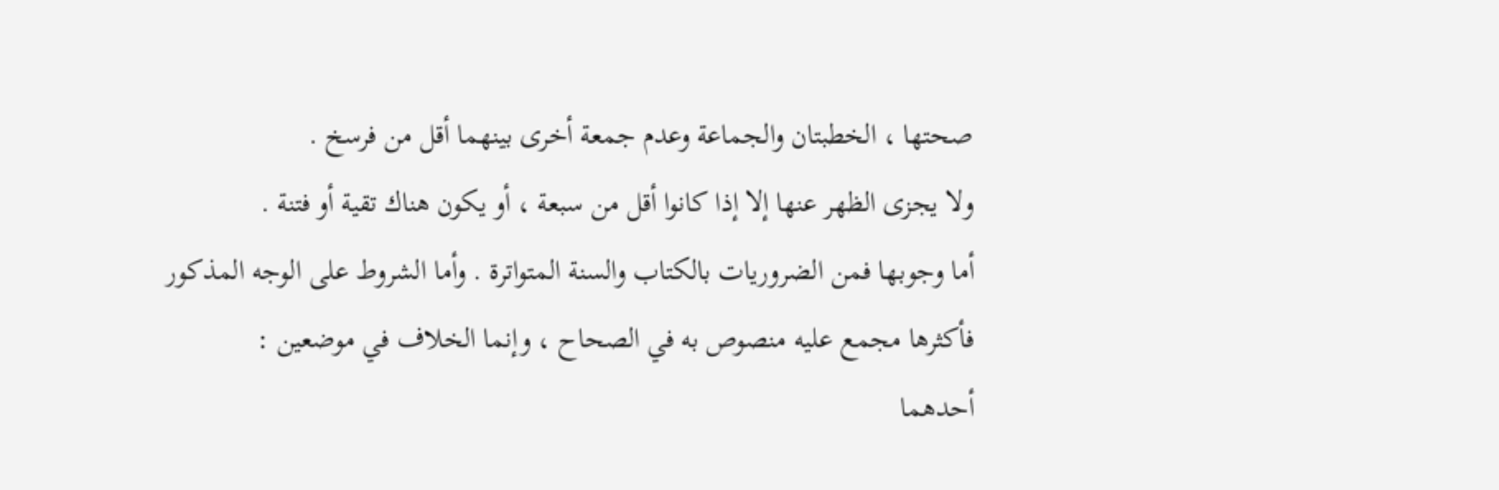صحتها ، الخطبتان والجماعة وعدم جمعة أخرى بينهما أقل من فرسخ .
ولا يجزى الظهر عنها إلا إذا كانوا أقل من سبعة ، أو يكون هناك تقية أو فتنة .
أما وجوبها فمن الضروريات بالكتاب والسنة المتواترة . وأما الشروط على الوجه المذكور فأكثرها مجمع عليه منصوص به في الصحاح ، وإنما الخلاف في موضعين :
أحدهما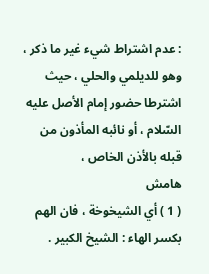: عدم اشتراط شيء غير ما ذكر ، وهو للديلمي والحلي ، حيث اشترطا حضور إمام الأصل عليه السّلام ، أو نائبه المأذون من قبله بالأذن الخاص ،
هامش
( 1 ) أي الشيخوخة ، فان الهم بكسر الهاء : الشيخ الكبير .